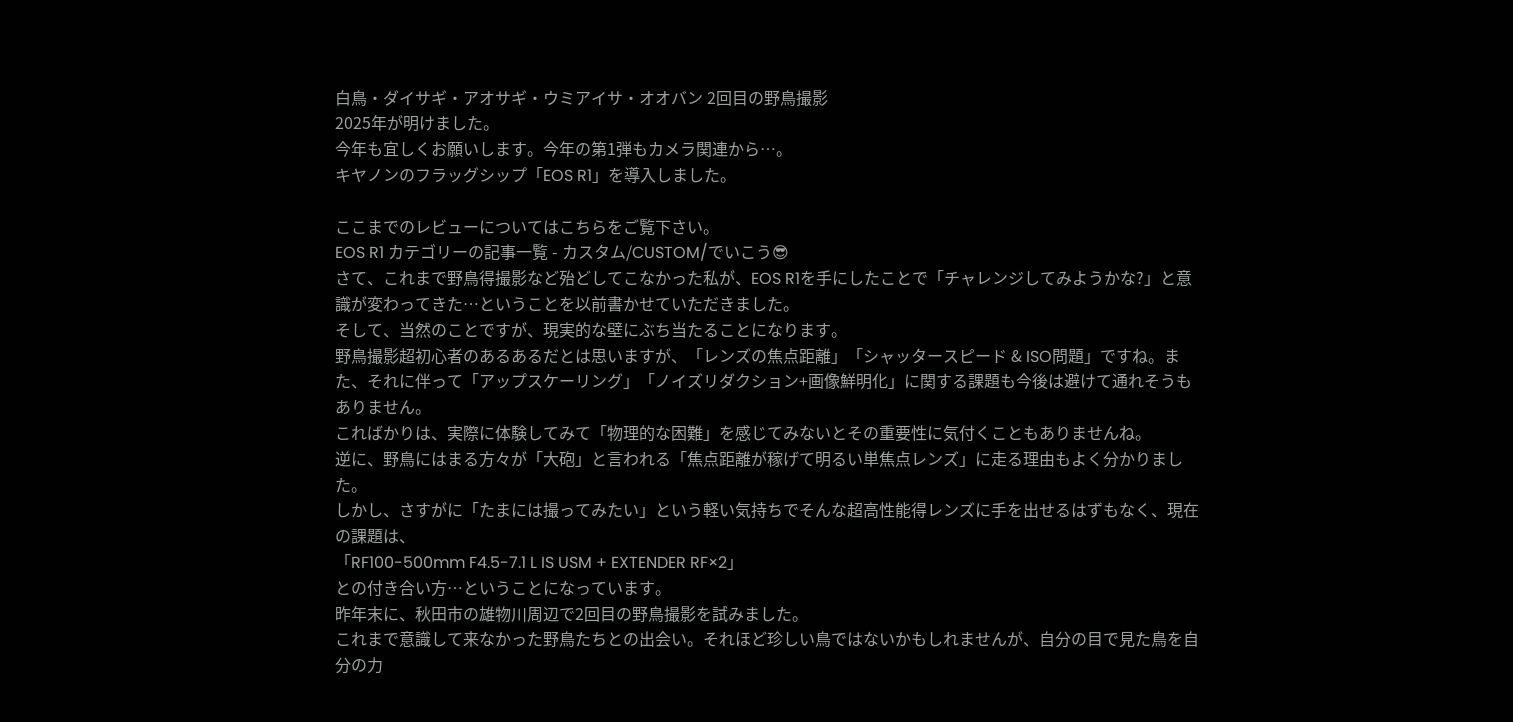白鳥・ダイサギ・アオサギ・ウミアイサ・オオバン 2回目の野鳥撮影
2025年が明けました。
今年も宜しくお願いします。今年の第1弾もカメラ関連から…。
キヤノンのフラッグシップ「EOS R1」を導入しました。

ここまでのレビューについてはこちらをご覧下さい。
EOS R1 カテゴリーの記事一覧 - カスタム/CUSTOM/でいこう😎
さて、これまで野鳥得撮影など殆どしてこなかった私が、EOS R1を手にしたことで「チャレンジしてみようかな?」と意識が変わってきた…ということを以前書かせていただきました。
そして、当然のことですが、現実的な壁にぶち当たることになります。
野鳥撮影超初心者のあるあるだとは思いますが、「レンズの焦点距離」「シャッタースピード & ISO問題」ですね。また、それに伴って「アップスケーリング」「ノイズリダクション+画像鮮明化」に関する課題も今後は避けて通れそうもありません。
こればかりは、実際に体験してみて「物理的な困難」を感じてみないとその重要性に気付くこともありませんね。
逆に、野鳥にはまる方々が「大砲」と言われる「焦点距離が稼げて明るい単焦点レンズ」に走る理由もよく分かりました。
しかし、さすがに「たまには撮ってみたい」という軽い気持ちでそんな超高性能得レンズに手を出せるはずもなく、現在の課題は、
「RF100-500mm F4.5-7.1 L IS USM + EXTENDER RF×2」
との付き合い方…ということになっています。
昨年末に、秋田市の雄物川周辺で2回目の野鳥撮影を試みました。
これまで意識して来なかった野鳥たちとの出会い。それほど珍しい鳥ではないかもしれませんが、自分の目で見た鳥を自分の力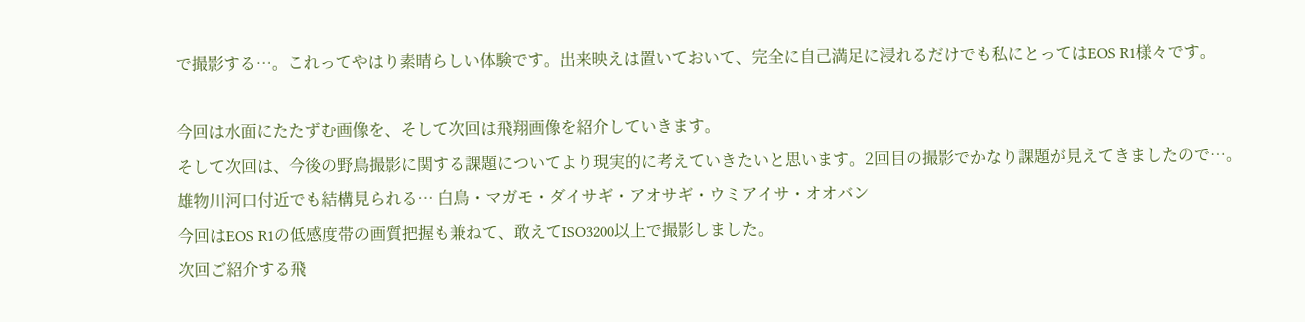で撮影する…。これってやはり素晴らしい体験です。出来映えは置いておいて、完全に自己満足に浸れるだけでも私にとってはEOS R1様々です。

今回は水面にたたずむ画像を、そして次回は飛翔画像を紹介していきます。
そして次回は、今後の野鳥撮影に関する課題についてより現実的に考えていきたいと思います。2回目の撮影でかなり課題が見えてきましたので…。
雄物川河口付近でも結構見られる… 白鳥・マガモ・ダイサギ・アオサギ・ウミアイサ・オオバン
今回はEOS R1の低感度帯の画質把握も兼ねて、敢えてISO3200以上で撮影しました。
次回ご紹介する飛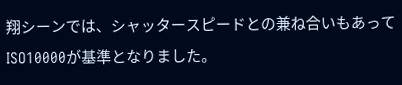翔シーンでは、シャッタースピードとの兼ね合いもあってISO10000が基準となりました。